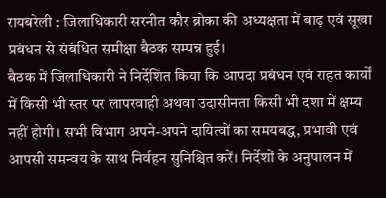रायबरेली : जिलाधिकारी सरनीत कौर ब्रोका की अध्यक्षता में बाढ़ एवं सूखा प्रबंधन से संबंधित समीक्षा बैठक सम्पन्न हुई।
बैठक में जिलाधिकारी ने निर्देशित किया कि आपदा प्रबंधन एवं राहत कार्यों में किसी भी स्तर पर लापरवाही अथवा उदासीनता किसी भी दशा में क्षम्य नहीं होगी। सभी विभाग अपने-अपने दायित्वों का समयबद्ध, प्रभावी एवं आपसी समन्वय के साथ निर्वहन सुनिश्चित करें। निर्देशों के अनुपालन में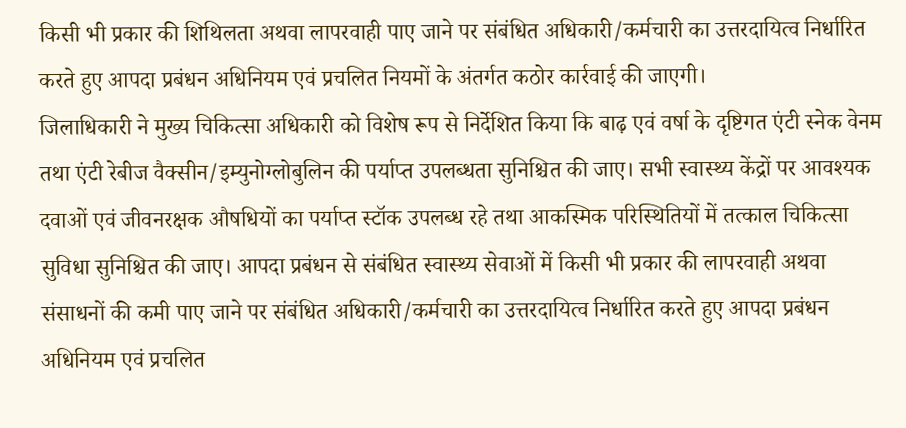किसी भी प्रकार की शिथिलता अथवा लापरवाही पाए जाने पर संबंधित अधिकारी/कर्मचारी का उत्तरदायित्व निर्धारित करते हुए आपदा प्रबंधन अधिनियम एवं प्रचलित नियमों के अंतर्गत कठोर कार्रवाई की जाएगी।
जिलाधिकारी ने मुख्य चिकित्सा अधिकारी को विशेष रूप से निर्देशित किया कि बाढ़ एवं वर्षा के दृष्टिगत एंटी स्नेक वेनम तथा एंटी रेबीज वैक्सीन/इम्युनोग्लोबुलिन की पर्याप्त उपलब्धता सुनिश्चित की जाए। सभी स्वास्थ्य केंद्रों पर आवश्यक दवाओं एवं जीवनरक्षक औषधियों का पर्याप्त स्टॉक उपलब्ध रहे तथा आकस्मिक परिस्थितियों में तत्काल चिकित्सा सुविधा सुनिश्चित की जाए। आपदा प्रबंधन से संबंधित स्वास्थ्य सेवाओं में किसी भी प्रकार की लापरवाही अथवा संसाधनों की कमी पाए जाने पर संबंधित अधिकारी/कर्मचारी का उत्तरदायित्व निर्धारित करते हुए आपदा प्रबंधन अधिनियम एवं प्रचलित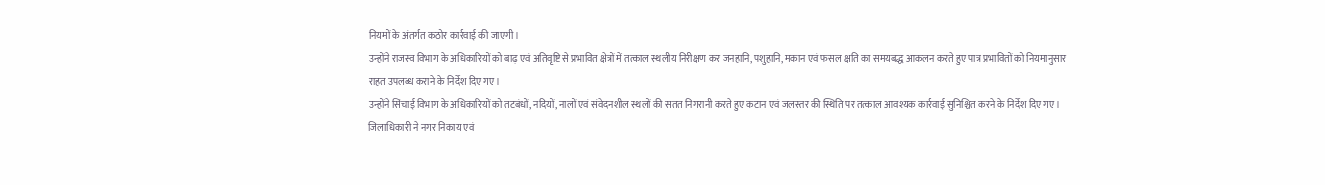नियमों के अंतर्गत कठोर कार्रवाई की जाएगी।
उन्होंने राजस्व विभाग के अधिकारियों को बाढ़ एवं अतिवृष्टि से प्रभावित क्षेत्रों में तत्काल स्थलीय निरीक्षण कर जनहानि, पशुहानि, मकान एवं फसल क्षति का समयबद्ध आकलन करते हुए पात्र प्रभावितों को नियमानुसार राहत उपलब्ध कराने के निर्देश दिए गए।
उन्होंने सिंचाई विभाग के अधिकारियों को तटबंधों, नदियों, नालों एवं संवेदनशील स्थलों की सतत निगरानी करते हुए कटान एवं जलस्तर की स्थिति पर तत्काल आवश्यक कार्रवाई सुनिश्चित करने के निर्देश दिए गए।
जिलाधिकारी ने नगर निकाय एवं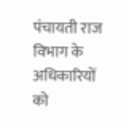पंचायती राज विभाग के अधिकारियों को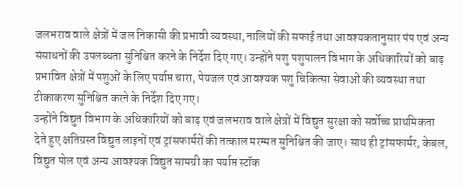जलभराव वाले क्षेत्रों में जल निकासी की प्रभावी व्यवस्था, नालियों की सफाई तथा आवश्यकतानुसार पंप एवं अन्य संसाधनों की उपलब्धता सुनिश्चित करने के निर्देश दिए गए। उन्होंने पशु पशुपालन विभाग के अधिकारियों को बाढ़ प्रभावित क्षेत्रों में पशुओं के लिए पर्याप्त चारा, पेयजल एवं आवश्यक पशु चिकित्सा सेवाओं की व्यवस्था तथा टीकाकरण सुनिश्चित करने के निर्देश दिए गए।
उन्होंने विद्युत विभाग के अधिकारियों को बाढ़ एवं जलभराव वाले क्षेत्रों में विद्युत सुरक्षा को सर्वोच्च प्राथमिकता देते हुए क्षतिग्रस्त विद्युत लाइनों एवं ट्रांसफार्मरों की तत्काल मरम्मत सुनिश्चित की जाए। साथ ही ट्रांसफार्मर, केबल, विद्युत पोल एवं अन्य आवश्यक विद्युत सामग्री का पर्याप्त स्टॉक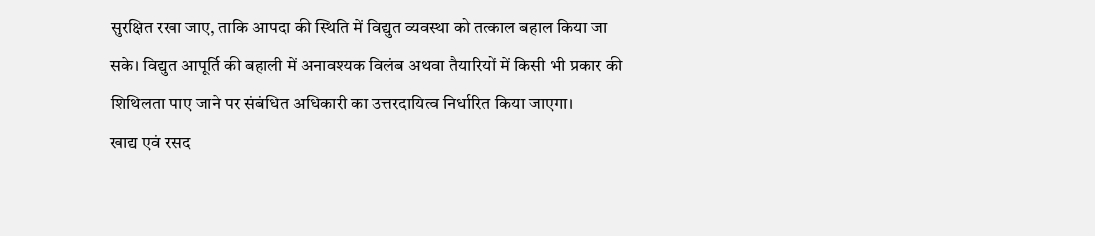सुरक्षित रखा जाए, ताकि आपदा की स्थिति में विद्युत व्यवस्था को तत्काल बहाल किया जा सके। विद्युत आपूर्ति की बहाली में अनावश्यक विलंब अथवा तैयारियों में किसी भी प्रकार की शिथिलता पाए जाने पर संबंधित अधिकारी का उत्तरदायित्व निर्धारित किया जाएगा।
खाद्य एवं रसद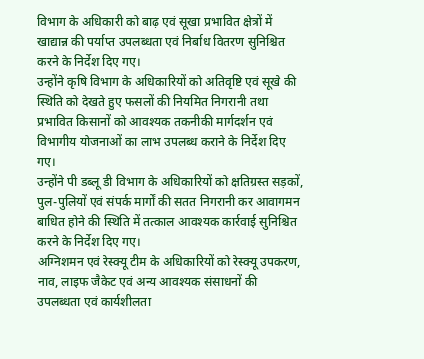विभाग के अधिकारी को बाढ़ एवं सूखा प्रभावित क्षेत्रों में खाद्यान्न की पर्याप्त उपलब्धता एवं निर्बाध वितरण सुनिश्चित करने के निर्देश दिए गए।
उन्होंने कृषि विभाग के अधिकारियों को अतिवृष्टि एवं सूखे की स्थिति को देखते हुए फसलों की नियमित निगरानी तथा प्रभावित किसानों को आवश्यक तकनीकी मार्गदर्शन एवं विभागीय योजनाओं का लाभ उपलब्ध कराने के निर्देश दिए गए।
उन्होंने पी डब्लू डी विभाग के अधिकारियों को क्षतिग्रस्त सड़कों, पुल-पुलियों एवं संपर्क मार्गों की सतत निगरानी कर आवागमन बाधित होने की स्थिति में तत्काल आवश्यक कार्रवाई सुनिश्चित करने के निर्देश दिए गए।
अग्निशमन एवं रेस्क्यू टीम के अधिकारियों को रेस्क्यू उपकरण, नाव, लाइफ जैकेट एवं अन्य आवश्यक संसाधनों की उपलब्धता एवं कार्यशीलता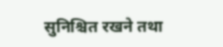सुनिश्चित रखने तथा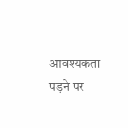आवश्यकता पड़ने पर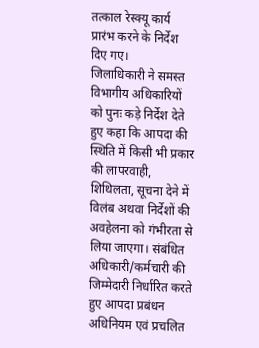तत्काल रेस्क्यू कार्य प्रारंभ करने के निर्देश दिए गए।
जिलाधिकारी ने समस्त विभागीय अधिकारियों को पुनः कड़े निर्देश देते हुए कहा कि आपदा की स्थिति में किसी भी प्रकार की लापरवाही, शिथिलता, सूचना देने में विलंब अथवा निर्देशों की अवहेलना को गंभीरता से लिया जाएगा। संबंधित अधिकारी/कर्मचारी की जिम्मेदारी निर्धारित करते हुए आपदा प्रबंधन अधिनियम एवं प्रचलित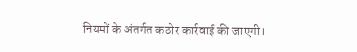नियमों के अंतर्गत कठोर कार्रवाई की जाएगी।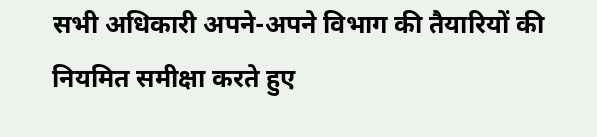सभी अधिकारी अपने-अपने विभाग की तैयारियों की नियमित समीक्षा करते हुए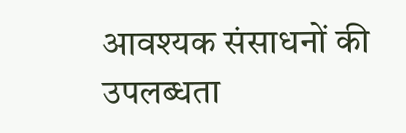आवश्यक संसाधनों की उपलब्धता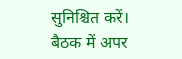सुनिश्चित करें।
बैठक में अपर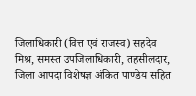जिलाधिकारी (वित्त एवं राजस्व) सहदेव मिश्र, समस्त उपजिलाधिकारी, तहसीलदार, जिला आपदा विशेषज्ञ अंकित पाण्डेय सहित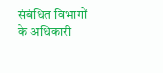संबंधित विभागों के अधिकारी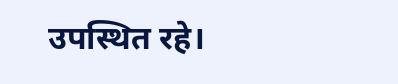उपस्थित रहे।